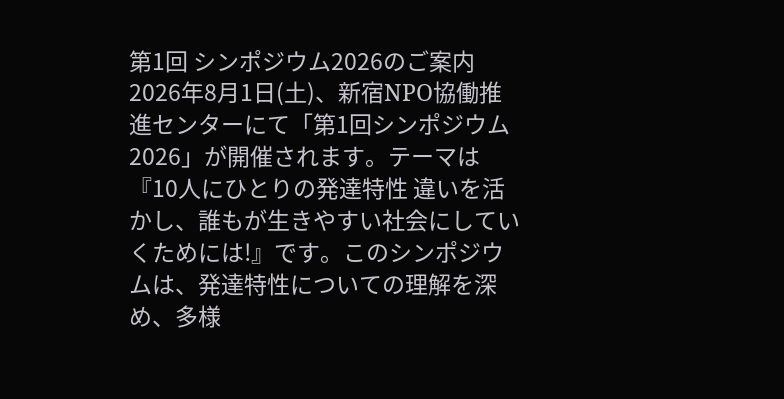第1回 シンポジウム2026のご案内
2026年8月1日(土)、新宿NPO協働推進センターにて「第1回シンポジウム2026」が開催されます。テーマは『10人にひとりの発達特性 違いを活かし、誰もが生きやすい社会にしていくためには!』です。このシンポジウムは、発達特性についての理解を深め、多様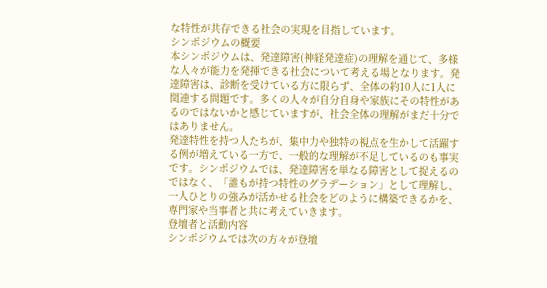な特性が共存できる社会の実現を目指しています。
シンポジウムの概要
本シンポジウムは、発達障害(神経発達症)の理解を通じて、多様な人々が能力を発揮できる社会について考える場となります。発達障害は、診断を受けている方に限らず、全体の約10人に1人に関連する問題です。多くの人々が自分自身や家族にその特性があるのではないかと感じていますが、社会全体の理解がまだ十分ではありません。
発達特性を持つ人たちが、集中力や独特の視点を生かして活躍する例が増えている一方で、一般的な理解が不足しているのも事実です。シンポジウムでは、発達障害を単なる障害として捉えるのではなく、「誰もが持つ特性のグラデーション」として理解し、一人ひとりの強みが活かせる社会をどのように構築できるかを、専門家や当事者と共に考えていきます。
登壇者と活動内容
シンポジウムでは次の方々が登壇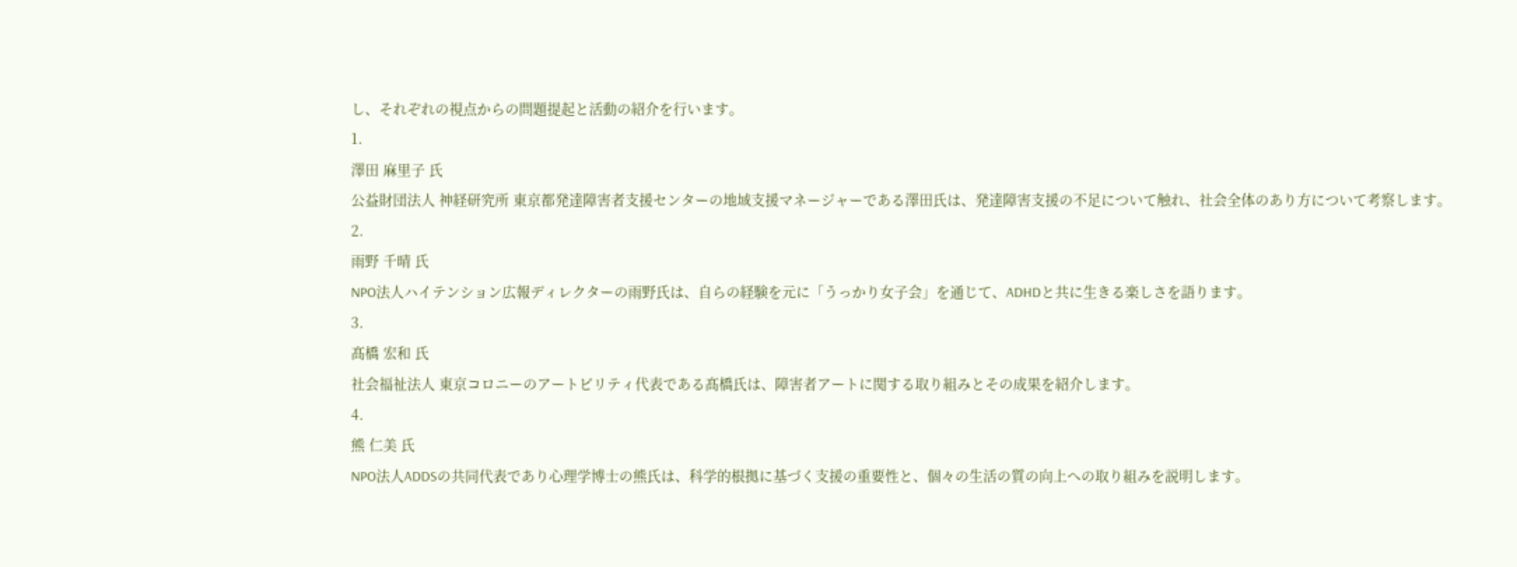し、それぞれの視点からの問題提起と活動の紹介を行います。
1.
澤田 麻里子 氏
公益財団法人 神経研究所 東京都発達障害者支援センターの地域支援マネージャーである澤田氏は、発達障害支援の不足について触れ、社会全体のあり方について考察します。
2.
雨野 千晴 氏
NPO法人ハイテンション広報ディレクターの雨野氏は、自らの経験を元に「うっかり女子会」を通じて、ADHDと共に生きる楽しさを語ります。
3.
髙橋 宏和 氏
社会福祉法人 東京コロニーのアートビリティ代表である髙橋氏は、障害者アートに関する取り組みとその成果を紹介します。
4.
熊 仁美 氏
NPO法人ADDSの共同代表であり心理学博士の熊氏は、科学的根拠に基づく支援の重要性と、個々の生活の質の向上への取り組みを説明します。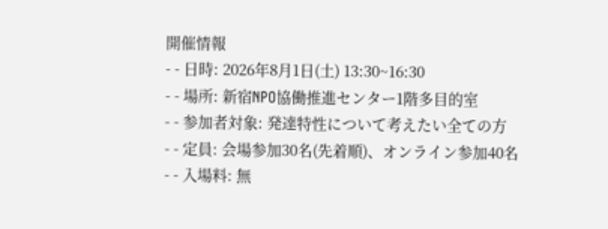開催情報
- - 日時: 2026年8月1日(土) 13:30~16:30
- - 場所: 新宿NPO協働推進センター1階多目的室
- - 参加者対象: 発達特性について考えたい全ての方
- - 定員: 会場参加30名(先着順)、オンライン参加40名
- - 入場料: 無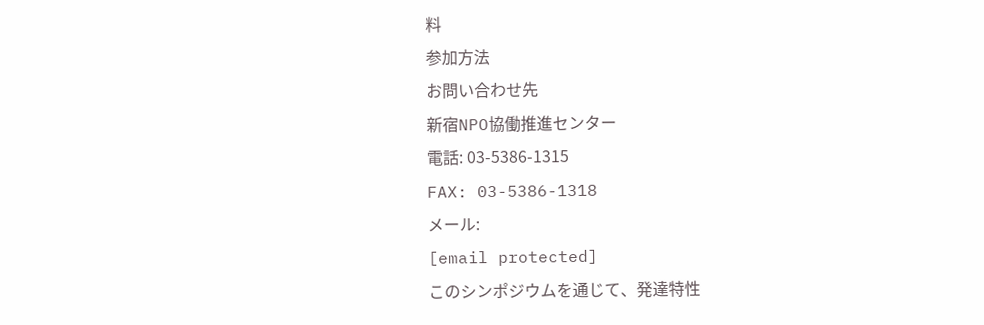料
参加方法
お問い合わせ先
新宿NPO協働推進センター
電話: 03-5386-1315
FAX: 03-5386-1318
メール:
[email protected]
このシンポジウムを通じて、発達特性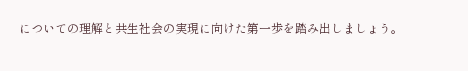についての理解と共生社会の実現に向けた第一歩を踏み出しましょう。